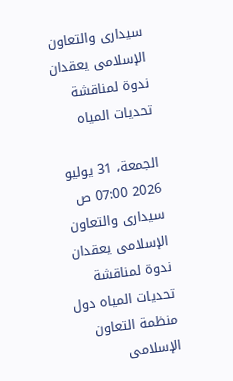سيدارى والتعاون الإسلامى يعقدان ندوة لمناقشة تحديات المياه

الجمعة، 31 يوليو 2026 07:00 ص
سيدارى والتعاون الإسلامى يعقدان ندوة لمناقشة تحديات المياه دول منظمة التعاون الإسلامى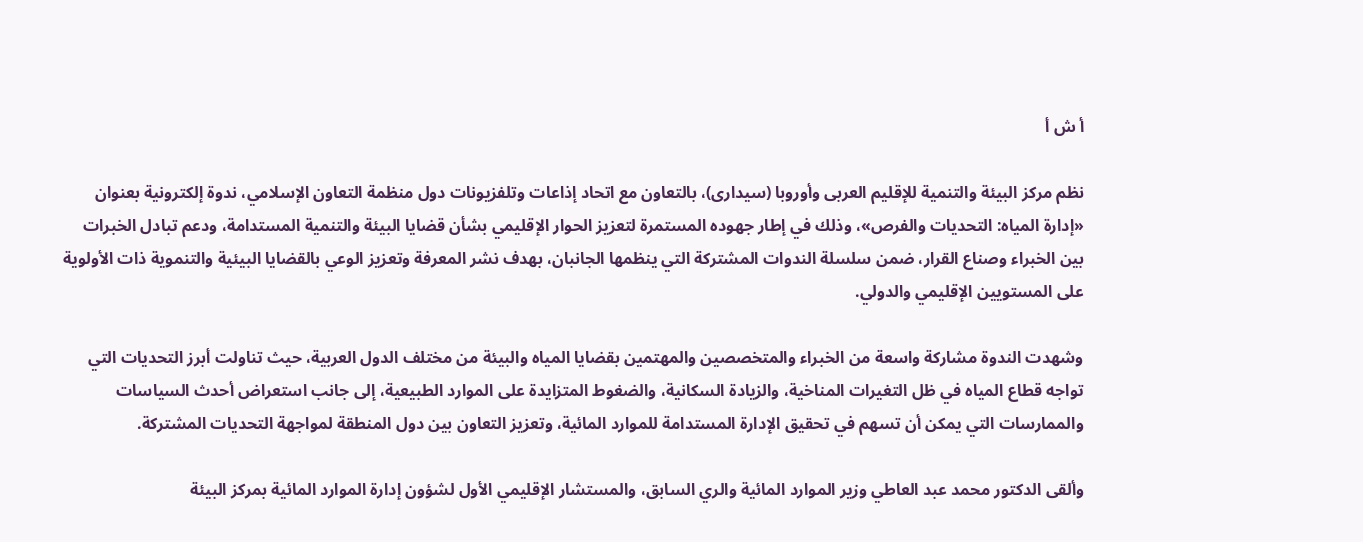أ ش أ

نظم مركز البيئة والتنمية للإقليم العربى وأوروبا (سيدارى)، بالتعاون مع اتحاد إذاعات وتلفزيونات دول منظمة التعاون الإسلامي، ندوة إلكترونية بعنوان «إدارة المياه: التحديات والفرص»، وذلك في إطار جهوده المستمرة لتعزيز الحوار الإقليمي بشأن قضايا البيئة والتنمية المستدامة، ودعم تبادل الخبرات بين الخبراء وصناع القرار، ضمن سلسلة الندوات المشتركة التي ينظمها الجانبان، بهدف نشر المعرفة وتعزيز الوعي بالقضايا البيئية والتنموية ذات الأولوية على المستويين الإقليمي والدولي.

وشهدت الندوة مشاركة واسعة من الخبراء والمتخصصين والمهتمين بقضايا المياه والبيئة من مختلف الدول العربية، حيث تناولت أبرز التحديات التي تواجه قطاع المياه في ظل التغيرات المناخية، والزيادة السكانية، والضغوط المتزايدة على الموارد الطبيعية، إلى جانب استعراض أحدث السياسات والممارسات التي يمكن أن تسهم في تحقيق الإدارة المستدامة للموارد المائية، وتعزيز التعاون بين دول المنطقة لمواجهة التحديات المشتركة.

وألقى الدكتور محمد عبد العاطي وزير الموارد المائية والري السابق، والمستشار الإقليمي الأول لشؤون إدارة الموارد المائية بمركز البيئة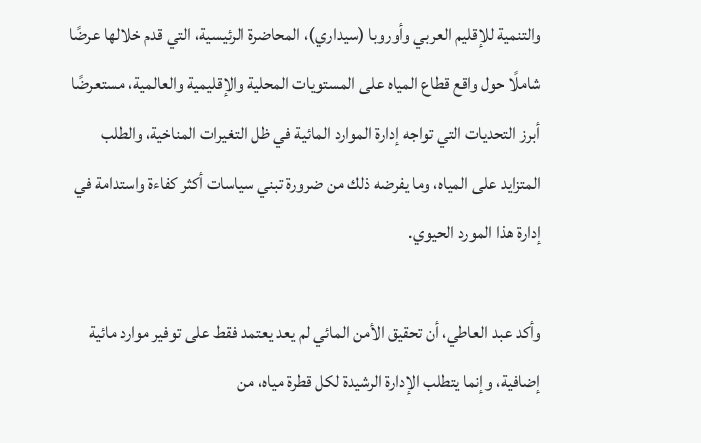والتنمية للإقليم العربي وأوروبا (سيداري)، المحاضرة الرئيسية، التي قدم خلالها عرضًا شاملًا حول واقع قطاع المياه على المستويات المحلية والإقليمية والعالمية، مستعرضًا أبرز التحديات التي تواجه إدارة الموارد المائية في ظل التغيرات المناخية، والطلب المتزايد على المياه، وما يفرضه ذلك من ضرورة تبني سياسات أكثر كفاءة واستدامة في إدارة هذا المورد الحيوي.

وأكد عبد العاطي، أن تحقيق الأمن المائي لم يعد يعتمد فقط على توفير موارد مائية إضافية، وإنما يتطلب الإدارة الرشيدة لكل قطرة مياه، من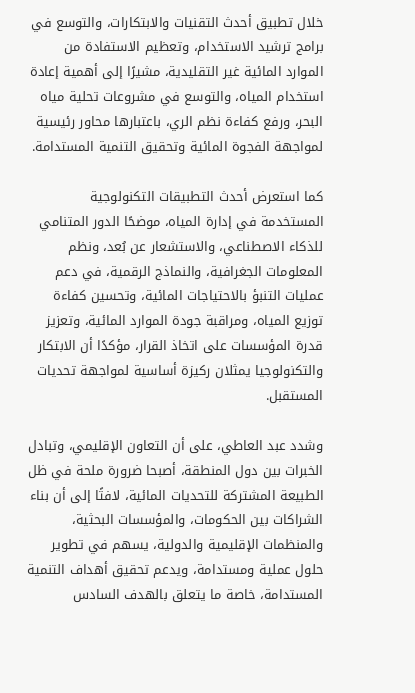خلال تطبيق أحدث التقنيات والابتكارات، والتوسع في برامج ترشيد الاستخدام، وتعظيم الاستفادة من الموارد المائية غير التقليدية، مشيرًا إلى أهمية إعادة استخدام المياه، والتوسع في مشروعات تحلية مياه البحر، ورفع كفاءة نظم الري، باعتبارها محاور رئيسية لمواجهة الفجوة المائية وتحقيق التنمية المستدامة.

كما استعرض أحدث التطبيقات التكنولوجية المستخدمة في إدارة المياه، موضحًا الدور المتنامي للذكاء الاصطناعي، والاستشعار عن بُعد، ونظم المعلومات الجغرافية، والنماذج الرقمية، في دعم عمليات التنبؤ بالاحتياجات المائية، وتحسين كفاءة توزيع المياه، ومراقبة جودة الموارد المائية، وتعزيز قدرة المؤسسات على اتخاذ القرار، مؤكدًا أن الابتكار والتكنولوجيا يمثلان ركيزة أساسية لمواجهة تحديات المستقبل.

وشدد عبد العاطي، على أن التعاون الإقليمي، وتبادل الخبرات بين دول المنطقة، أصبحا ضرورة ملحة في ظل الطبيعة المشتركة للتحديات المائية، لافتًا إلى أن بناء الشراكات بين الحكومات، والمؤسسات البحثية، والمنظمات الإقليمية والدولية، يسهم في تطوير حلول عملية ومستدامة، ويدعم تحقيق أهداف التنمية المستدامة، خاصة ما يتعلق بالهدف السادس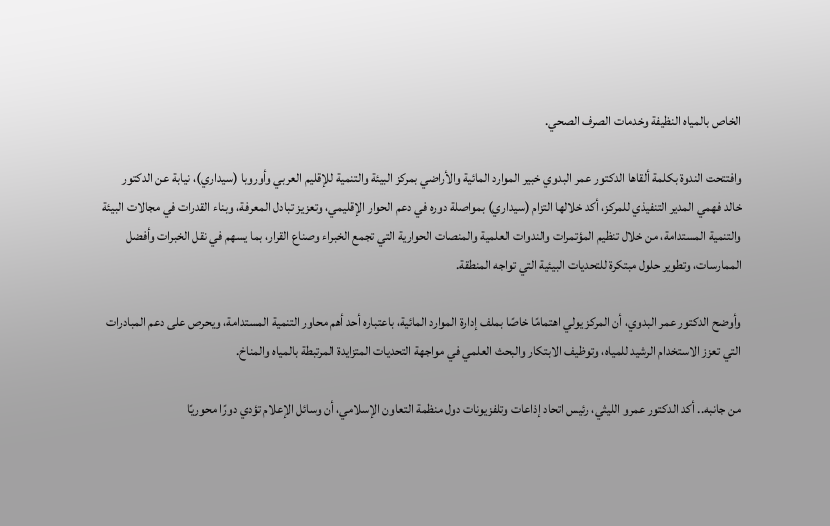الخاص بالمياه النظيفة وخدمات الصرف الصحي.

وافتتحت الندوة بكلمة ألقاها الدكتور عمر البدوي خبير الموارد المائية والأراضي بمركز البيئة والتنمية للإقليم العربي وأوروبا (سيداري)، نيابة عن الدكتور خالد فهمي المدير التنفيذي للمركز، أكد خلالها التزام (سيداري) بمواصلة دوره في دعم الحوار الإقليمي، وتعزيز تبادل المعرفة، وبناء القدرات في مجالات البيئة والتنمية المستدامة، من خلال تنظيم المؤتمرات والندوات العلمية والمنصات الحوارية التي تجمع الخبراء وصناع القرار، بما يسهم في نقل الخبرات وأفضل الممارسات، وتطوير حلول مبتكرة للتحديات البيئية التي تواجه المنطقة.

وأوضح الدكتور عمر البدوي، أن المركز يولي اهتمامًا خاصًا بملف إدارة الموارد المائية، باعتباره أحد أهم محاور التنمية المستدامة، ويحرص على دعم المبادرات التي تعزز الاستخدام الرشيد للمياه، وتوظيف الابتكار والبحث العلمي في مواجهة التحديات المتزايدة المرتبطة بالمياه والمناخ.

من جانبه.. أكد الدكتور عمرو الليثي، رئيس اتحاد إذاعات وتلفزيونات دول منظمة التعاون الإسلامي، أن وسائل الإعلام تؤدي دورًا محوريًا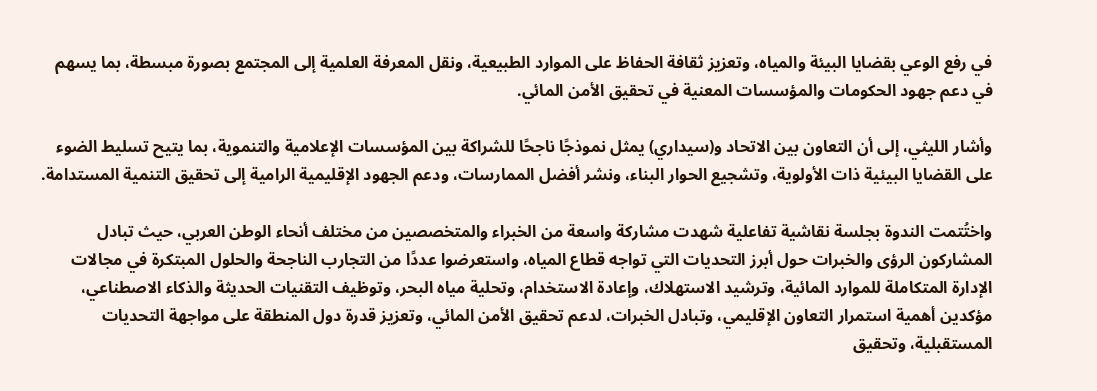في رفع الوعي بقضايا البيئة والمياه، وتعزيز ثقافة الحفاظ على الموارد الطبيعية، ونقل المعرفة العلمية إلى المجتمع بصورة مبسطة، بما يسهم في دعم جهود الحكومات والمؤسسات المعنية في تحقيق الأمن المائي.

وأشار الليثي، إلى أن التعاون بين الاتحاد و(سيداري) يمثل نموذجًا ناجحًا للشراكة بين المؤسسات الإعلامية والتنموية، بما يتيح تسليط الضوء على القضايا البيئية ذات الأولوية، وتشجيع الحوار البناء، ونشر أفضل الممارسات، ودعم الجهود الإقليمية الرامية إلى تحقيق التنمية المستدامة.

واختُتمت الندوة بجلسة نقاشية تفاعلية شهدت مشاركة واسعة من الخبراء والمتخصصين من مختلف أنحاء الوطن العربي، حيث تبادل المشاركون الرؤى والخبرات حول أبرز التحديات التي تواجه قطاع المياه، واستعرضوا عددًا من التجارب الناجحة والحلول المبتكرة في مجالات الإدارة المتكاملة للموارد المائية، وترشيد الاستهلاك، وإعادة الاستخدام، وتحلية مياه البحر، وتوظيف التقنيات الحديثة والذكاء الاصطناعي، مؤكدين أهمية استمرار التعاون الإقليمي، وتبادل الخبرات، لدعم تحقيق الأمن المائي، وتعزيز قدرة دول المنطقة على مواجهة التحديات المستقبلية، وتحقيق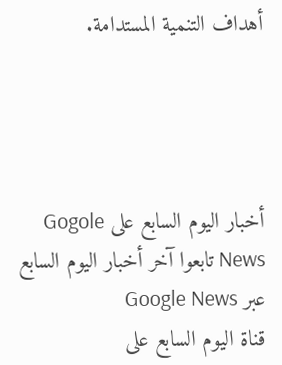أهداف التنمية المستدامة.




أخبار اليوم السابع على Gogole News تابعوا آخر أخبار اليوم السابع عبر Google News
قناة اليوم السابع على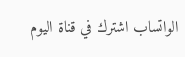الواتساب اشترك في قناة اليوم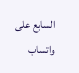السابع على واتساب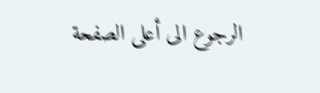الرجوع الى أعلى الصفحة